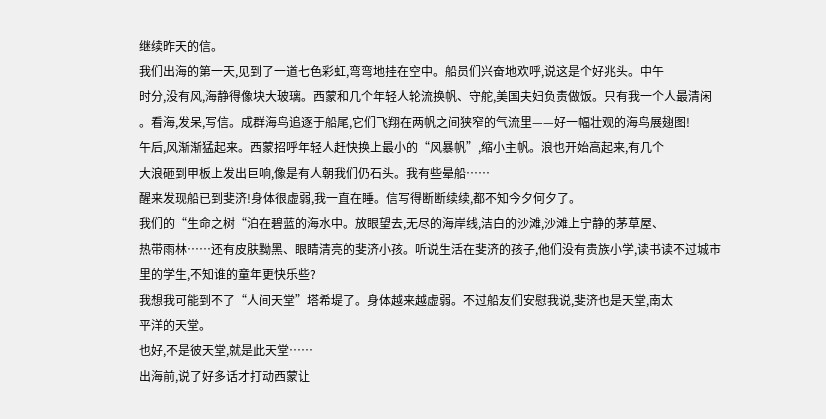继续昨天的信。
我们出海的第一天,见到了一道七色彩虹,弯弯地挂在空中。船员们兴奋地欢呼,说这是个好兆头。中午
时分,没有风,海静得像块大玻璃。西蒙和几个年轻人轮流换帆、守舵,美国夫妇负责做饭。只有我一个人最清闲
。看海,发呆,写信。成群海鸟追逐于船尾,它们飞翔在两帆之间狭窄的气流里——好一幅壮观的海鸟展翅图!
午后,风渐渐猛起来。西蒙招呼年轻人赶快换上最小的“风暴帆”,缩小主帆。浪也开始高起来,有几个
大浪砸到甲板上发出巨响,像是有人朝我们仍石头。我有些晕船……
醒来发现船已到斐济!身体很虚弱,我一直在睡。信写得断断续续,都不知今夕何夕了。
我们的“生命之树“泊在碧蓝的海水中。放眼望去,无尽的海岸线,洁白的沙滩,沙滩上宁静的茅草屋、
热带雨林……还有皮肤黝黑、眼睛清亮的斐济小孩。听说生活在斐济的孩子,他们没有贵族小学,读书读不过城市
里的学生,不知谁的童年更快乐些?
我想我可能到不了“人间天堂”塔希堤了。身体越来越虚弱。不过船友们安慰我说,斐济也是天堂,南太
平洋的天堂。
也好,不是彼天堂,就是此天堂……
出海前,说了好多话才打动西蒙让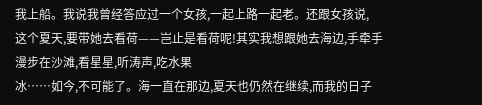我上船。我说我曾经答应过一个女孩,一起上路一起老。还跟女孩说,
这个夏天,要带她去看荷——岂止是看荷呢!其实我想跟她去海边,手牵手漫步在沙滩,看星星,听涛声,吃水果
冰……如今,不可能了。海一直在那边,夏天也仍然在继续,而我的日子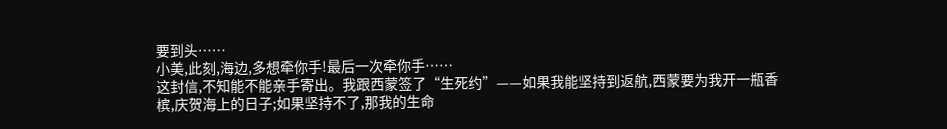要到头……
小美,此刻,海边,多想牵你手!最后一次牵你手……
这封信,不知能不能亲手寄出。我跟西蒙签了“生死约”——如果我能坚持到返航,西蒙要为我开一瓶香
槟,庆贺海上的日子;如果坚持不了,那我的生命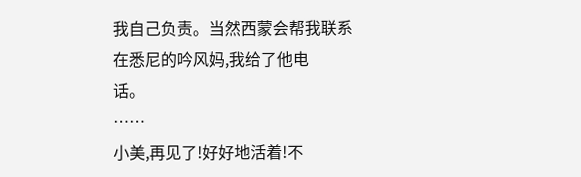我自己负责。当然西蒙会帮我联系在悉尼的吟风妈,我给了他电
话。
……
小美,再见了!好好地活着!不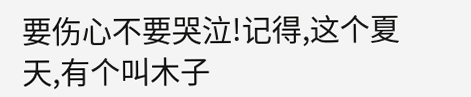要伤心不要哭泣!记得,这个夏天,有个叫木子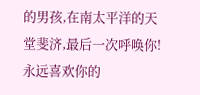的男孩,在南太平洋的天
堂斐济,最后一次呼唤你!
永远喜欢你的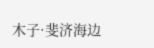木子·斐济海边